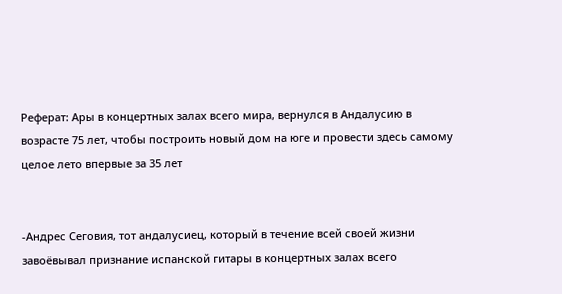Реферат: Ары в концертных залах всего мира, вернулся в Андалусию в возрасте 75 лет, чтобы построить новый дом на юге и провести здесь самому целое лето впервые за 35 лет


-Андрес Сеговия, тот андалусиец, который в течение всей своей жизни завоёвывал признание испанской гитары в концертных залах всего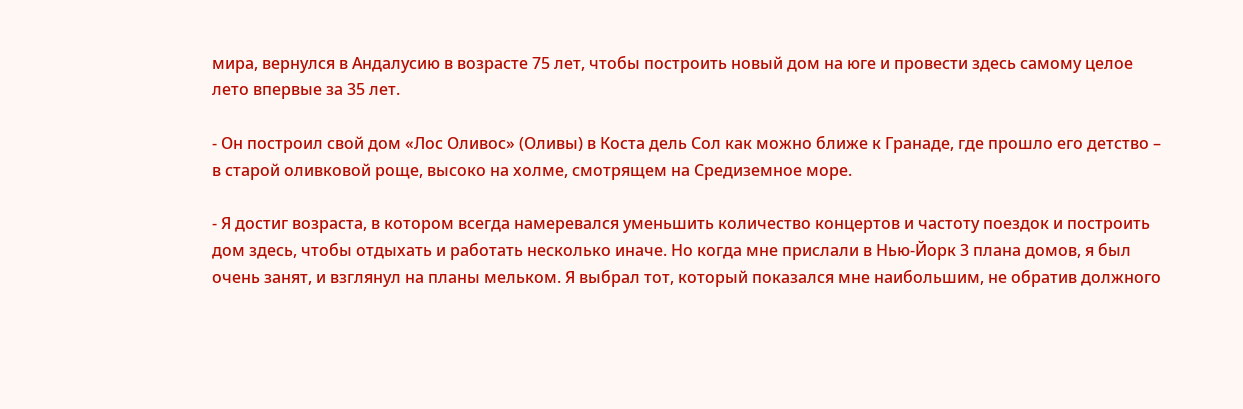мира, вернулся в Андалусию в возрасте 75 лет, чтобы построить новый дом на юге и провести здесь самому целое лето впервые за 35 лет.

- Он построил свой дом «Лос Оливос» (Оливы) в Коста дель Сол как можно ближе к Гранаде, где прошло его детство – в старой оливковой роще, высоко на холме, смотрящем на Средиземное море.

- Я достиг возраста, в котором всегда намеревался уменьшить количество концертов и частоту поездок и построить дом здесь, чтобы отдыхать и работать несколько иначе. Но когда мне прислали в Нью-Йорк 3 плана домов, я был очень занят, и взглянул на планы мельком. Я выбрал тот, который показался мне наибольшим, не обратив должного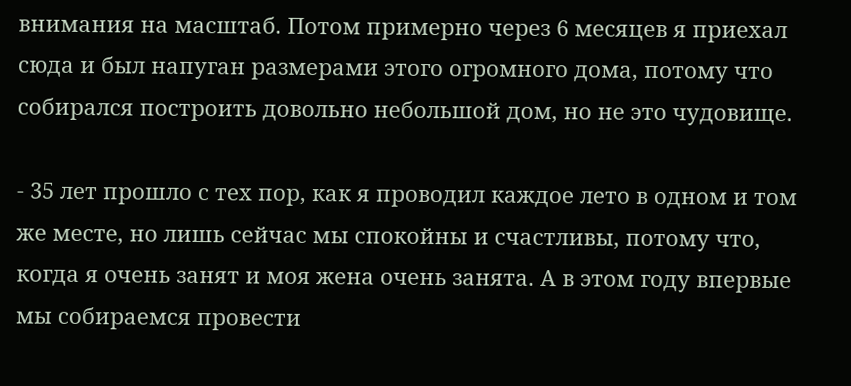внимания на масштаб. Потом примерно через 6 месяцев я приехал сюда и был напуган размерами этого огромного дома, потому что собирался построить довольно небольшой дом, но не это чудовище.

- 35 лет прошло с тех пор, как я проводил каждое лето в одном и том же месте, но лишь сейчас мы спокойны и счастливы, потому что, когда я очень занят и моя жена очень занята. А в этом году впервые мы собираемся провести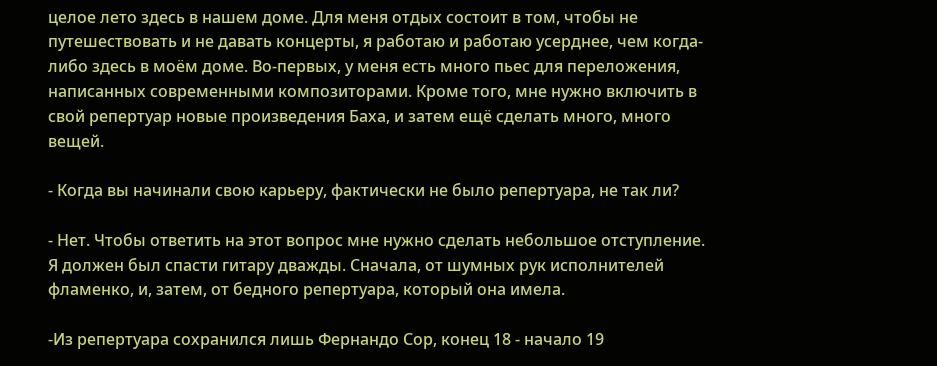целое лето здесь в нашем доме. Для меня отдых состоит в том, чтобы не путешествовать и не давать концерты, я работаю и работаю усерднее, чем когда-либо здесь в моём доме. Во-первых, у меня есть много пьес для переложения, написанных современными композиторами. Кроме того, мне нужно включить в свой репертуар новые произведения Баха, и затем ещё сделать много, много вещей.

- Когда вы начинали свою карьеру, фактически не было репертуара, не так ли?

- Нет. Чтобы ответить на этот вопрос мне нужно сделать небольшое отступление. Я должен был спасти гитару дважды. Сначала, от шумных рук исполнителей фламенко, и, затем, от бедного репертуара, который она имела.

-Из репертуара сохранился лишь Фернандо Сор, конец 18 - начало 19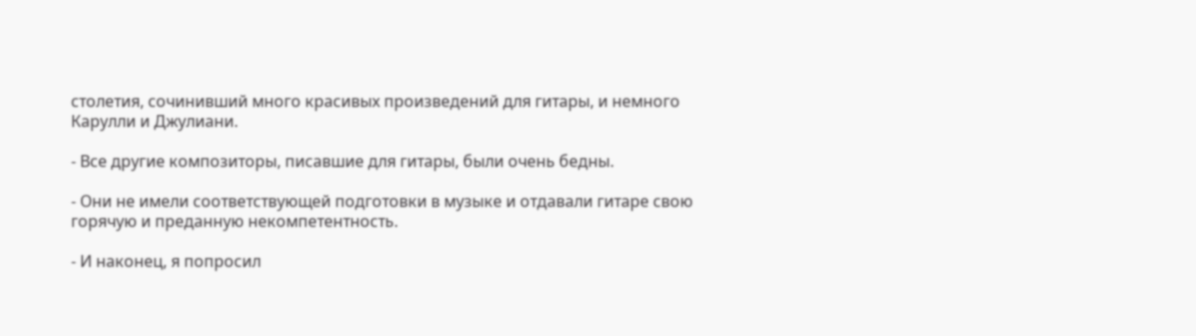столетия, сочинивший много красивых произведений для гитары, и немного Карулли и Джулиани.

- Все другие композиторы, писавшие для гитары, были очень бедны.

- Они не имели соответствующей подготовки в музыке и отдавали гитаре свою горячую и преданную некомпетентность.

- И наконец, я попросил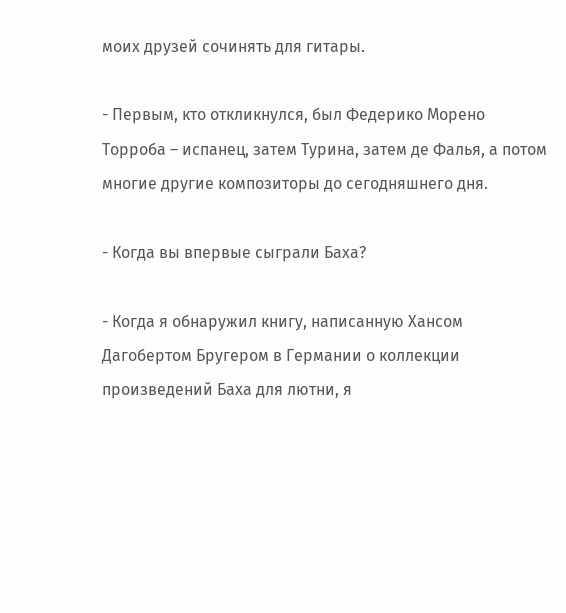моих друзей сочинять для гитары.

- Первым, кто откликнулся, был Федерико Морено Торроба – испанец, затем Турина, затем де Фалья, а потом многие другие композиторы до сегодняшнего дня.

- Когда вы впервые сыграли Баха?

- Когда я обнаружил книгу, написанную Хансом Дагобертом Бругером в Германии о коллекции произведений Баха для лютни, я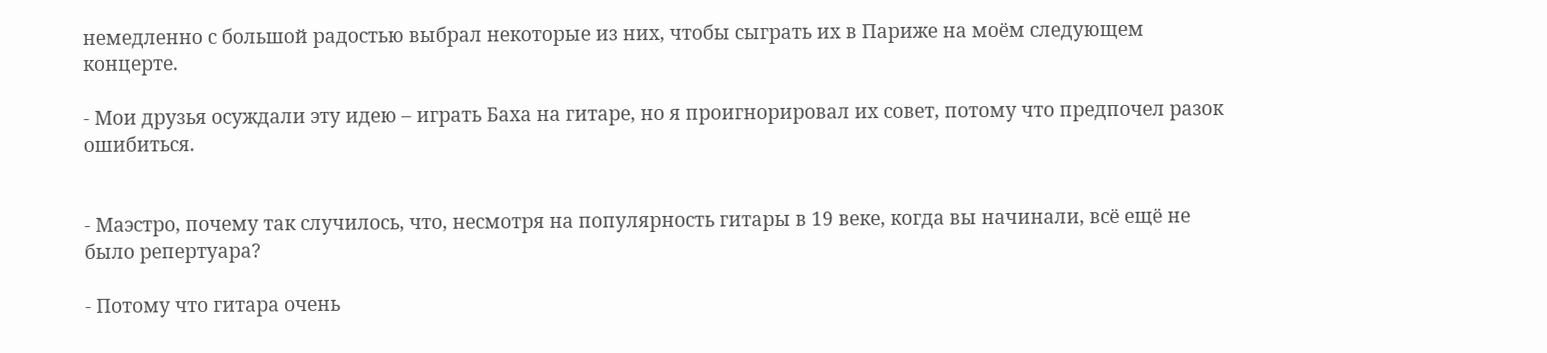немедленно с большой радостью выбрал некоторые из них, чтобы сыграть их в Париже на моём следующем концерте.

- Мои друзья осуждали эту идею – играть Баха на гитаре, но я проигнорировал их совет, потому что предпочел разок ошибиться.


- Маэстро, почему так случилось, что, несмотря на популярность гитары в 19 веке, когда вы начинали, всё ещё не было репертуара?

- Потому что гитара очень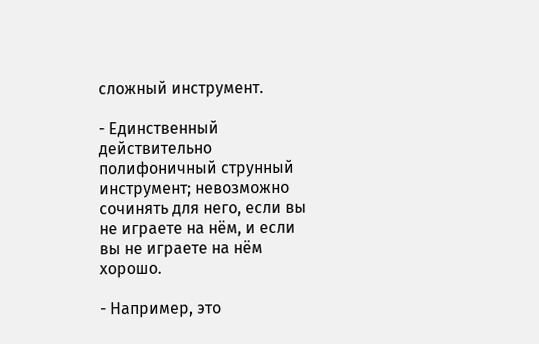сложный инструмент.

- Единственный действительно полифоничный струнный инструмент; невозможно сочинять для него, если вы не играете на нём, и если вы не играете на нём хорошо.

- Например, это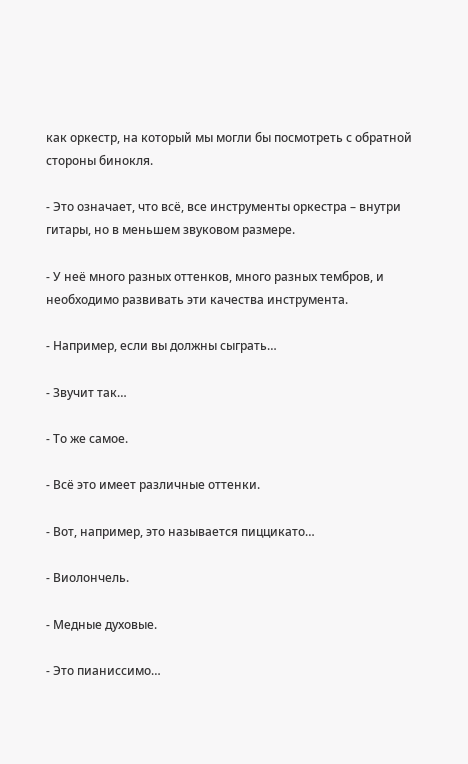как оркестр, на который мы могли бы посмотреть с обратной стороны бинокля.

- Это означает, что всё, все инструменты оркестра – внутри гитары, но в меньшем звуковом размере.

- У неё много разных оттенков, много разных тембров, и необходимо развивать эти качества инструмента.

- Например, если вы должны сыграть…

- Звучит так…

- То же самое.

- Всё это имеет различные оттенки.

- Вот, например, это называется пиццикато…

- Виолончель.

- Медные духовые.

- Это пианиссимо…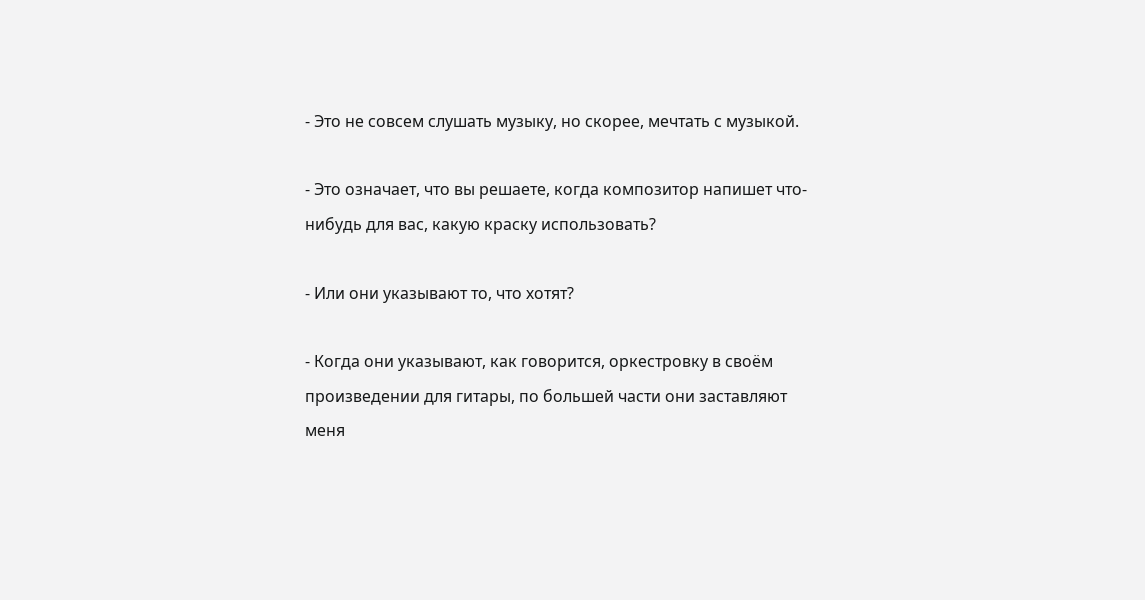- Это не совсем слушать музыку, но скорее, мечтать с музыкой.

- Это означает, что вы решаете, когда композитор напишет что-нибудь для вас, какую краску использовать?

- Или они указывают то, что хотят?

- Когда они указывают, как говорится, оркестровку в своём произведении для гитары, по большей части они заставляют меня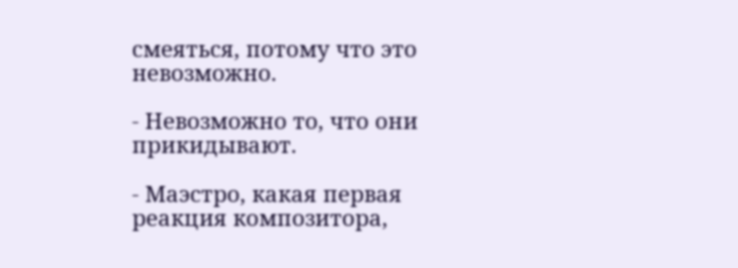смеяться, потому что это невозможно.

- Невозможно то, что они прикидывают.

- Маэстро, какая первая реакция композитора,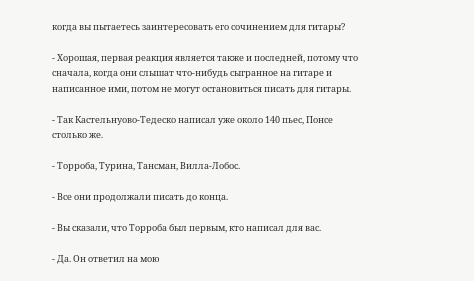когда вы пытаетесь заинтересовать его сочинением для гитары?

- Хорошая, первая реакция является также и последней, потому что сначала, когда они слышат что-нибудь сыгранное на гитаре и написанное ими, потом не могут остановиться писать для гитары.

- Так Кастельнуово-Тедеско написал уже около 140 пьес, Понсе столько же.

- Торроба, Турина, Тансман, Вилла-Лобос.

- Все они продолжали писать до конца.

- Вы сказали, что Торроба был первым, кто написал для вас.

- Да. Он ответил на мою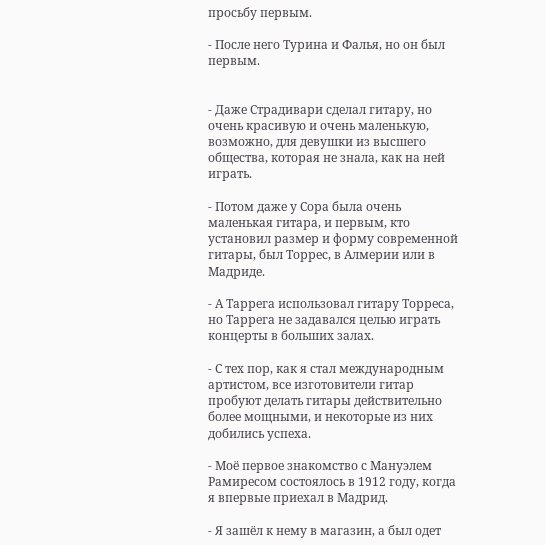просьбу первым.

- После него Турина и Фалья, но он был первым.


- Даже Страдивари сделал гитару, но очень красивую и очень маленькую, возможно, для девушки из высшего общества, которая не знала, как на ней играть.

- Потом даже у Сора была очень маленькая гитара, и первым, кто установил размер и форму современной гитары, был Торрес, в Алмерии или в Мадриде.

- А Таррега использовал гитару Торреса, но Таррега не задавался целью играть концерты в больших залах.

- С тех пор, как я стал международным артистом, все изготовители гитар пробуют делать гитары действительно более мощными, и некоторые из них добились успеха.

- Моё первое знакомство с Мануэлем Рамиресом состоялось в 1912 году, когда я впервые приехал в Мадрид.

- Я зашёл к нему в магазин, а был одет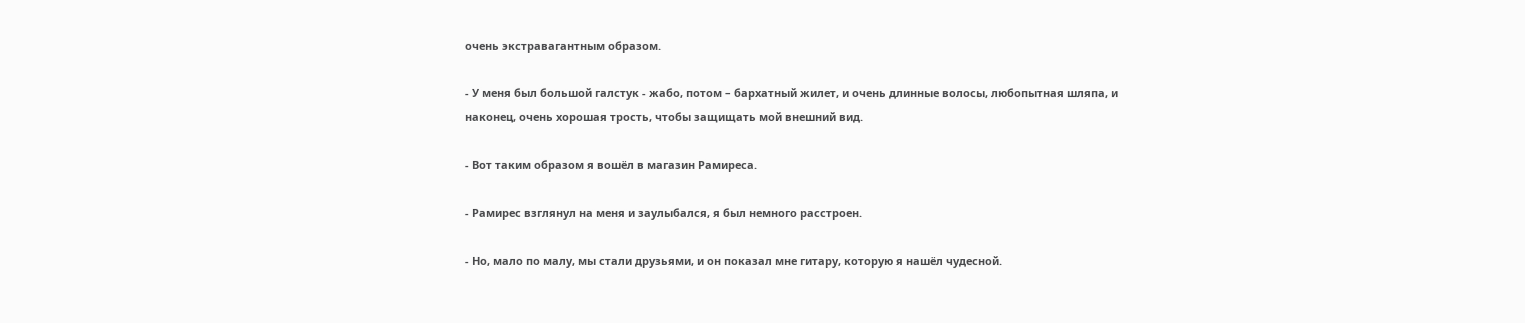очень экстравагантным образом.

- У меня был большой галстук - жабо, потом – бархатный жилет, и очень длинные волосы, любопытная шляпа, и наконец, очень хорошая трость, чтобы защищать мой внешний вид.

- Вот таким образом я вошёл в магазин Рамиреса.

- Рамирес взглянул на меня и заулыбался, я был немного расстроен.

- Но, мало по малу, мы стали друзьями, и он показал мне гитару, которую я нашёл чудесной.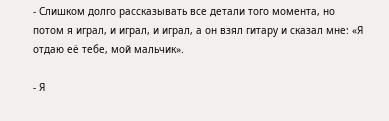- Слишком долго рассказывать все детали того момента, но потом я играл, и играл, и играл, а он взял гитару и сказал мне: «Я отдаю её тебе, мой мальчик».

- Я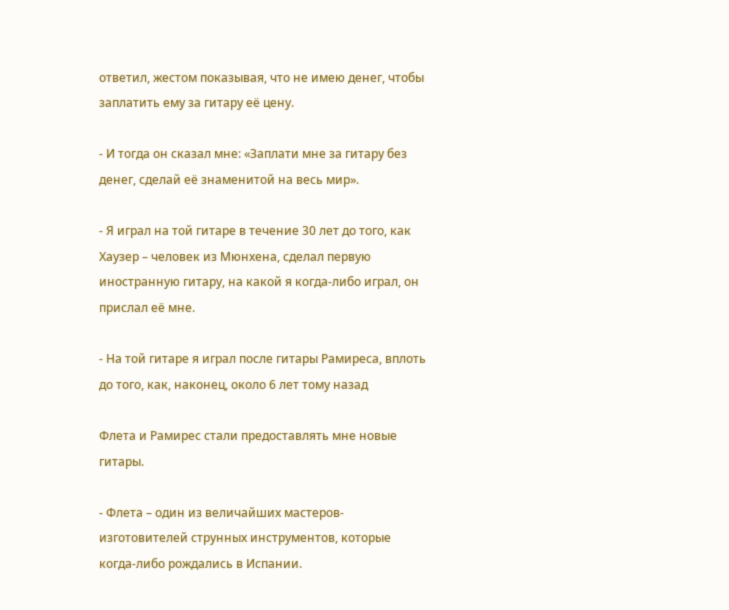ответил, жестом показывая, что не имею денег, чтобы заплатить ему за гитару её цену.

- И тогда он сказал мне: «Заплати мне за гитару без денег, сделай её знаменитой на весь мир».

- Я играл на той гитаре в течение 30 лет до того, как Хаузер – человек из Мюнхена, сделал первую иностранную гитару, на какой я когда-либо играл, он прислал её мне.

- На той гитаре я играл после гитары Рамиреса, вплоть до того, как, наконец, около 6 лет тому назад

Флета и Рамирес стали предоставлять мне новые гитары.

- Флета – один из величайших мастеров-изготовителей струнных инструментов, которые когда-либо рождались в Испании.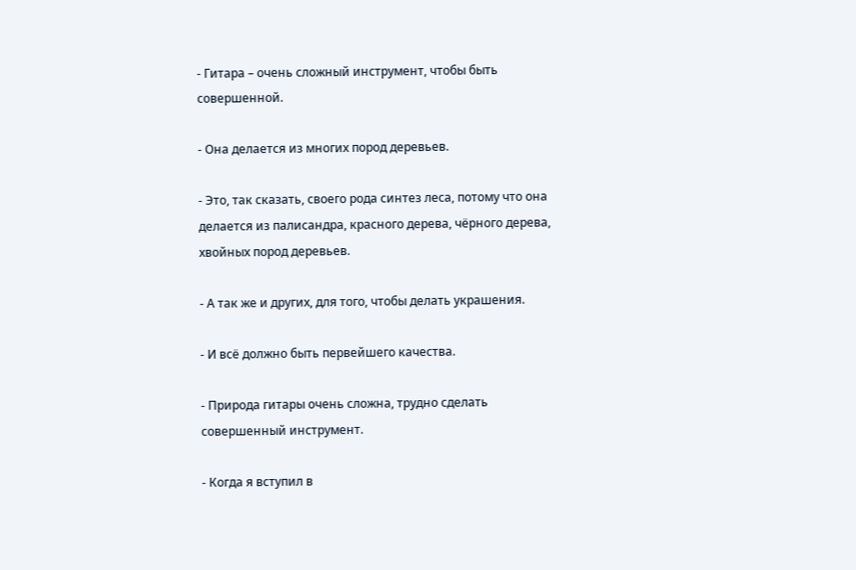- Гитара – очень сложный инструмент, чтобы быть совершенной.

- Она делается из многих пород деревьев.

- Это, так сказать, своего рода синтез леса, потому что она делается из палисандра, красного дерева, чёрного дерева, хвойных пород деревьев.

- А так же и других, для того, чтобы делать украшения.

- И всё должно быть первейшего качества.

- Природа гитары очень сложна, трудно сделать совершенный инструмент.

- Когда я вступил в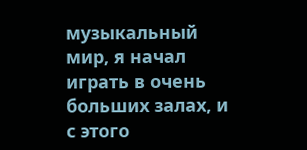музыкальный мир, я начал играть в очень больших залах, и с этого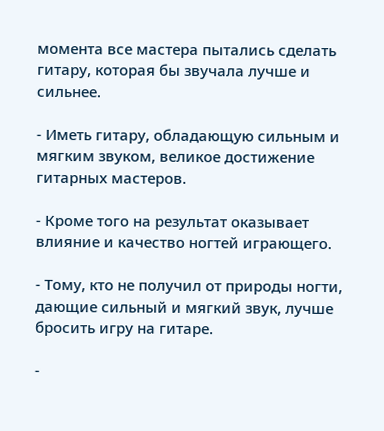момента все мастера пытались сделать гитару, которая бы звучала лучше и сильнее.

- Иметь гитару, обладающую сильным и мягким звуком, великое достижение гитарных мастеров.

- Кроме того на результат оказывает влияние и качество ногтей играющего.

- Тому, кто не получил от природы ногти, дающие сильный и мягкий звук, лучше бросить игру на гитаре.

-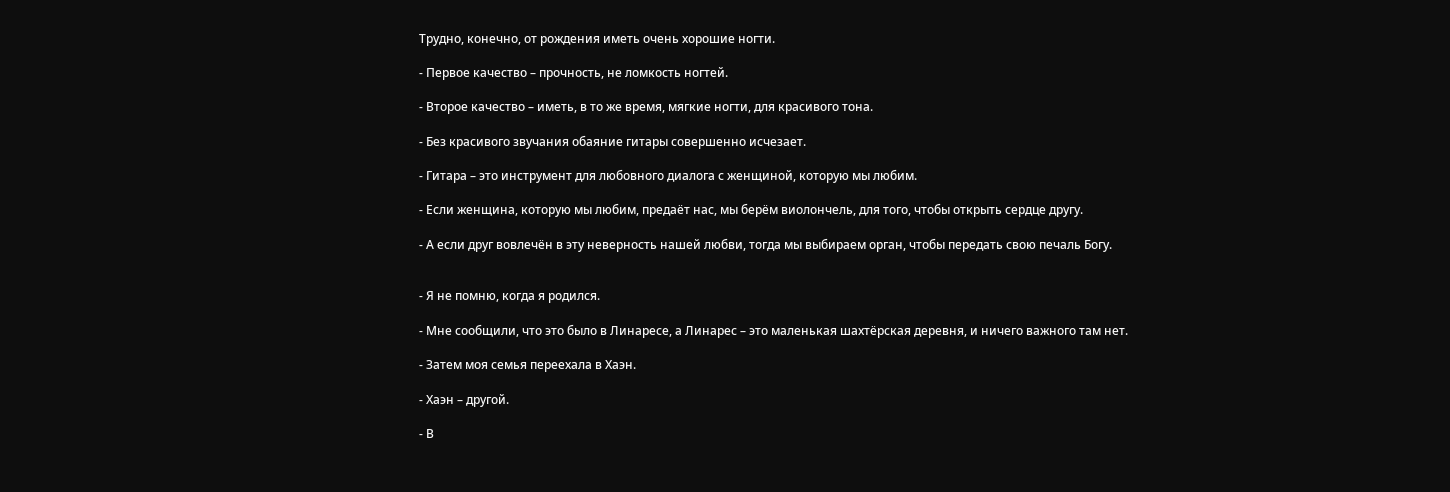Трудно, конечно, от рождения иметь очень хорошие ногти.

- Первое качество – прочность, не ломкость ногтей.

- Второе качество – иметь, в то же время, мягкие ногти, для красивого тона.

- Без красивого звучания обаяние гитары совершенно исчезает.

- Гитара – это инструмент для любовного диалога с женщиной, которую мы любим.

- Если женщина, которую мы любим, предаёт нас, мы берём виолончель, для того, чтобы открыть сердце другу.

- А если друг вовлечён в эту неверность нашей любви, тогда мы выбираем орган, чтобы передать свою печаль Богу.


- Я не помню, когда я родился.

- Мне сообщили, что это было в Линаресе, а Линарес – это маленькая шахтёрская деревня, и ничего важного там нет.

- Затем моя семья переехала в Хаэн.

- Хаэн – другой.

- В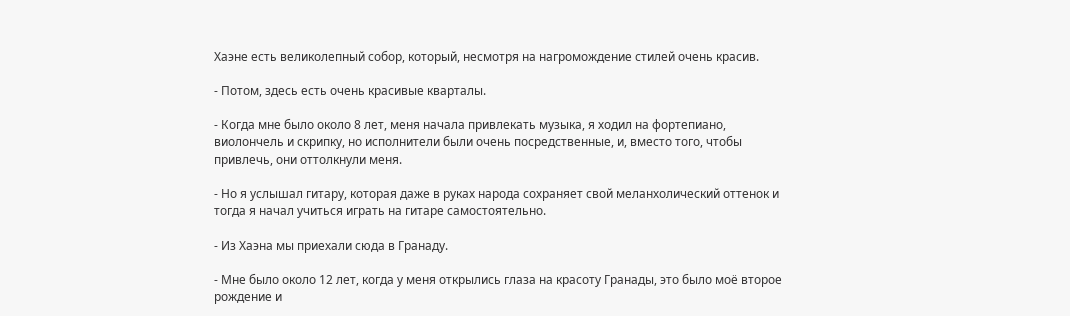Хаэне есть великолепный собор, который, несмотря на нагромождение стилей очень красив.

- Потом, здесь есть очень красивые кварталы.

- Когда мне было около 8 лет, меня начала привлекать музыка, я ходил на фортепиано, виолончель и скрипку, но исполнители были очень посредственные, и, вместо того, чтобы привлечь, они оттолкнули меня.

- Но я услышал гитару, которая даже в руках народа сохраняет свой меланхолический оттенок и тогда я начал учиться играть на гитаре самостоятельно.

- Из Хаэна мы приехали сюда в Гранаду.

- Мне было около 12 лет, когда у меня открылись глаза на красоту Гранады, это было моё второе рождение и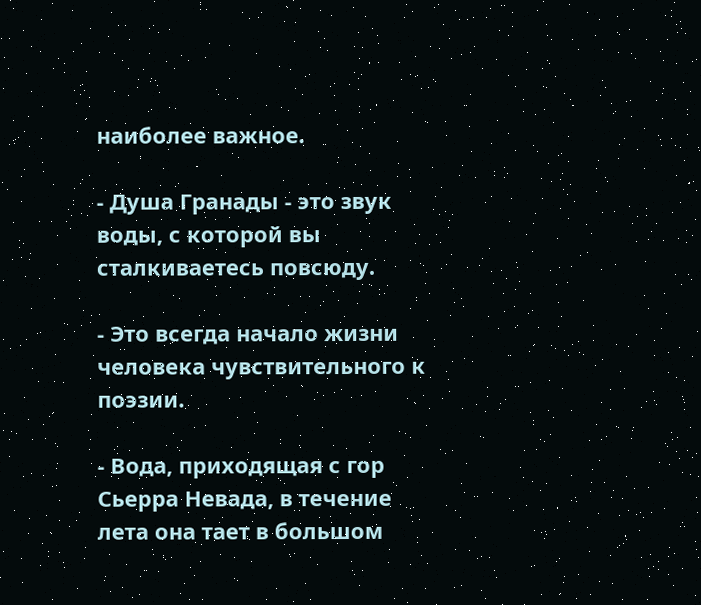наиболее важное.

- Душа Гранады - это звук воды, с которой вы сталкиваетесь повсюду.

- Это всегда начало жизни человека чувствительного к поэзии.

- Вода, приходящая с гор Сьерра Невада, в течение лета она тает в большом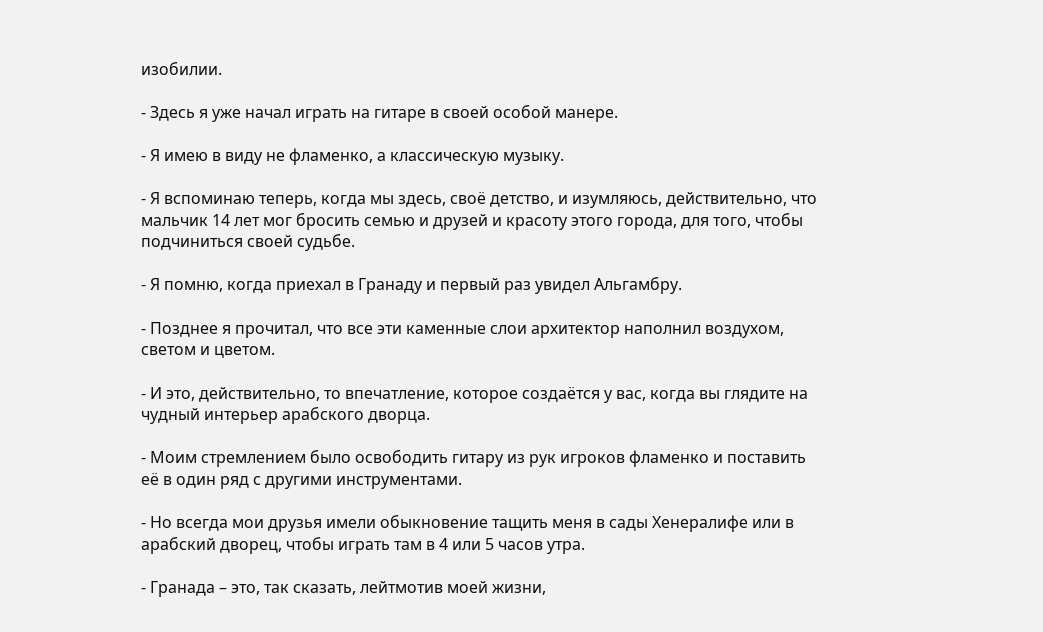изобилии.

- Здесь я уже начал играть на гитаре в своей особой манере.

- Я имею в виду не фламенко, а классическую музыку.

- Я вспоминаю теперь, когда мы здесь, своё детство, и изумляюсь, действительно, что мальчик 14 лет мог бросить семью и друзей и красоту этого города, для того, чтобы подчиниться своей судьбе.

- Я помню, когда приехал в Гранаду и первый раз увидел Альгамбру.

- Позднее я прочитал, что все эти каменные слои архитектор наполнил воздухом, светом и цветом.

- И это, действительно, то впечатление, которое создаётся у вас, когда вы глядите на чудный интерьер арабского дворца.

- Моим стремлением было освободить гитару из рук игроков фламенко и поставить её в один ряд с другими инструментами.

- Но всегда мои друзья имели обыкновение тащить меня в сады Хенералифе или в арабский дворец, чтобы играть там в 4 или 5 часов утра.

- Гранада – это, так сказать, лейтмотив моей жизни,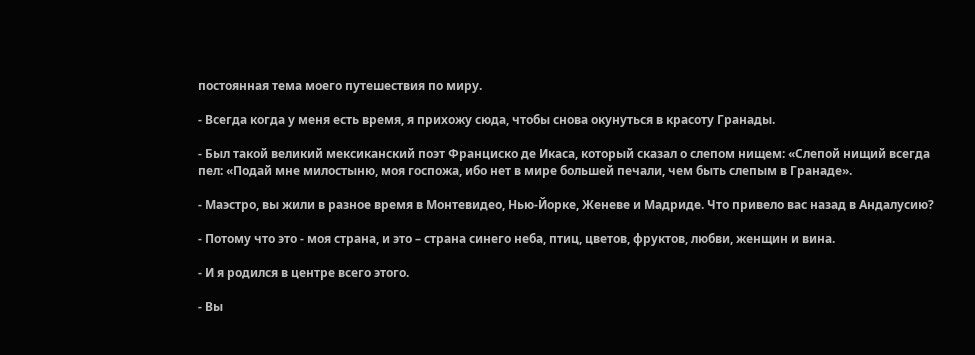постоянная тема моего путешествия по миру.

- Всегда когда у меня есть время, я прихожу сюда, чтобы снова окунуться в красоту Гранады.

- Был такой великий мексиканский поэт Франциско де Икаса, который сказал о слепом нищем: «Слепой нищий всегда пел: «Подай мне милостыню, моя госпожа, ибо нет в мире большей печали, чем быть слепым в Гранаде».

- Маэстро, вы жили в разное время в Монтевидео, Нью-Йорке, Женеве и Мадриде. Что привело вас назад в Андалусию?

- Потому что это - моя страна, и это – страна синего неба, птиц, цветов, фруктов, любви, женщин и вина.

- И я родился в центре всего этого.

- Вы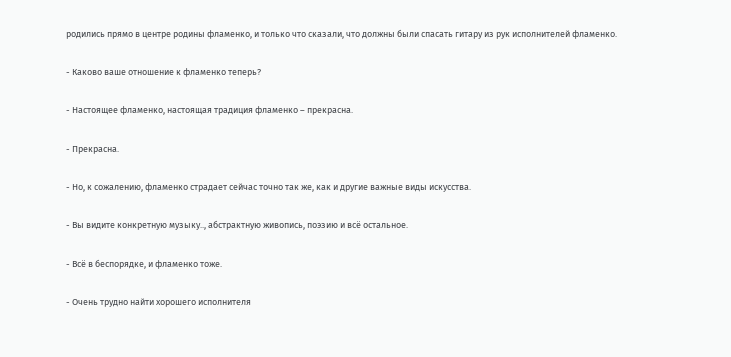родились прямо в центре родины фламенко, и только что сказали, что должны были спасать гитару из рук исполнителей фламенко.

- Каково ваше отношение к фламенко теперь?

- Настоящее фламенко, настоящая традиция фламенко – прекрасна.

- Прекрасна.

- Но, к сожалению, фламенко страдает сейчас точно так же, как и другие важные виды искусства.

- Вы видите конкретную музыку.., абстрактную живопись, поэзию и всё остальное.

- Всё в беспорядке, и фламенко тоже.

- Очень трудно найти хорошего исполнителя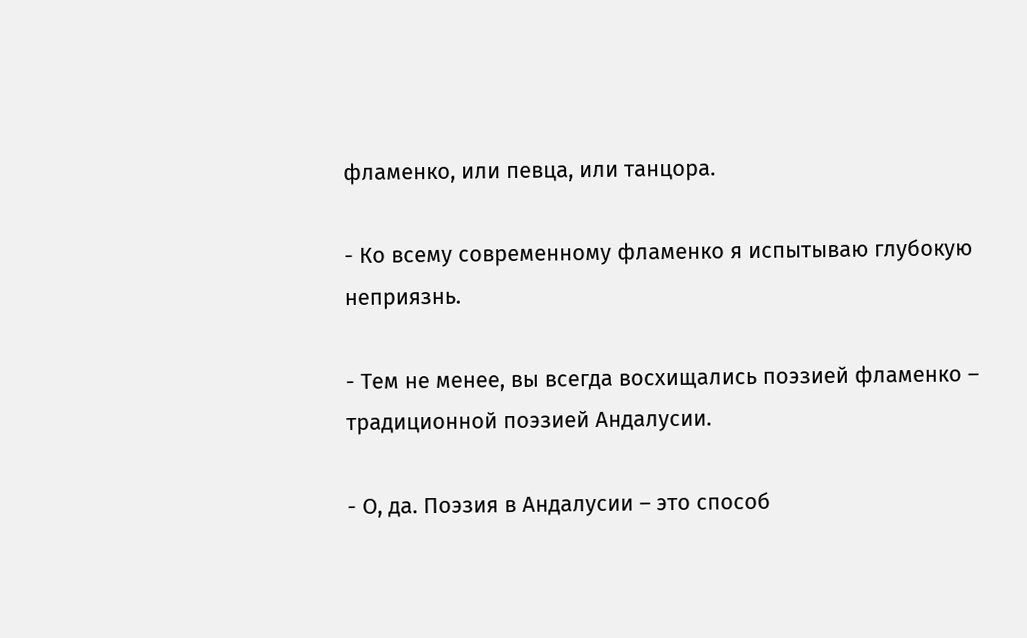фламенко, или певца, или танцора.

- Ко всему современному фламенко я испытываю глубокую неприязнь.

- Тем не менее, вы всегда восхищались поэзией фламенко – традиционной поэзией Андалусии.

- О, да. Поэзия в Андалусии – это способ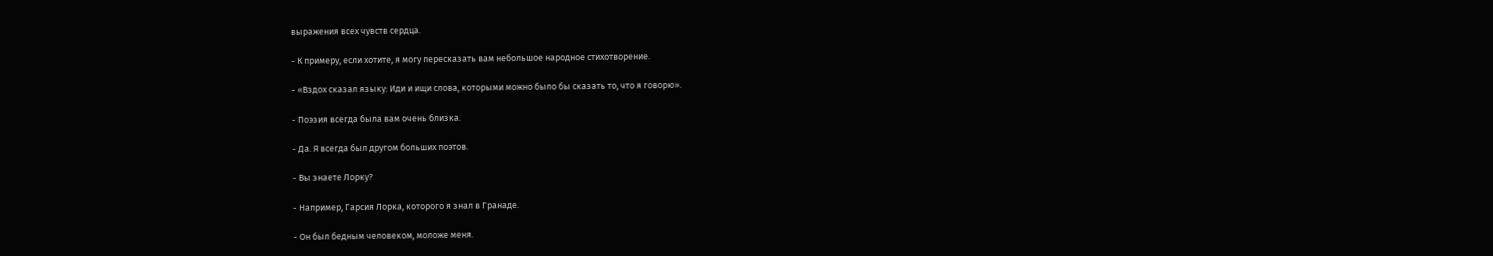выражения всех чувств сердца.

- К примеру, если хотите, я могу пересказать вам небольшое народное стихотворение.

- «Вздох сказал языку: Иди и ищи слова, которыми можно было бы сказать то, что я говорю».

- Поэзия всегда была вам очень близка.

- Да. Я всегда был другом больших поэтов.

- Вы знаете Лорку?

- Например, Гарсия Лорка, которого я знал в Гранаде.

- Он был бедным человеком, моложе меня.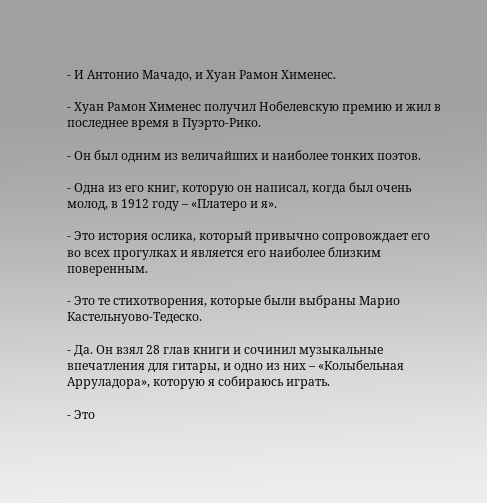- И Антонио Мачадо, и Хуан Рамон Хименес.

- Хуан Рамон Хименес получил Нобелевскую премию и жил в последнее время в Пуэрто-Рико.

- Он был одним из величайших и наиболее тонких поэтов.

- Одна из его книг, которую он написал, когда был очень молод, в 1912 году – «Платеро и я».

- Это история ослика, который привычно сопровождает его во всех прогулках и является его наиболее близким поверенным.

- Это те стихотворения, которые были выбраны Марио Кастельнуово-Тедеско.

- Да. Он взял 28 глав книги и сочинил музыкальные впечатления для гитары, и одно из них – «Колыбельная Арруладора», которую я собираюсь играть.

- Это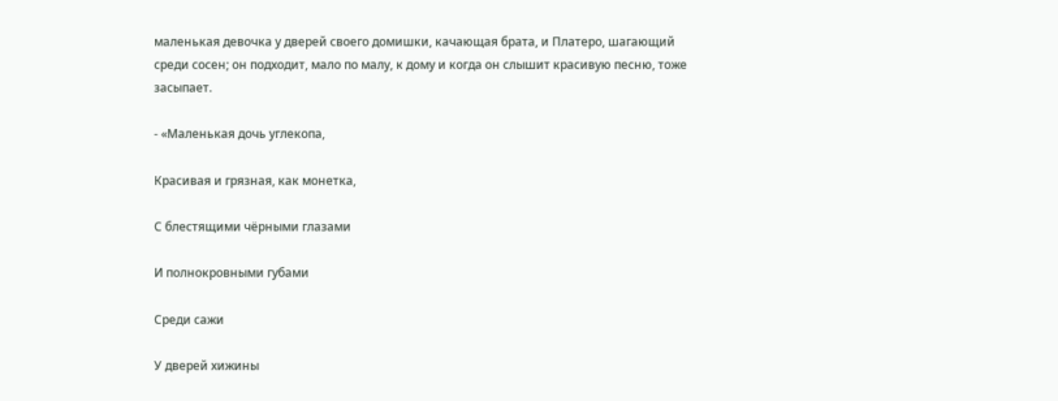маленькая девочка у дверей своего домишки, качающая брата, и Платеро, шагающий среди сосен; он подходит, мало по малу, к дому и когда он слышит красивую песню, тоже засыпает.

- «Маленькая дочь углекопа,

Красивая и грязная, как монетка,

С блестящими чёрными глазами

И полнокровными губами

Среди сажи

У дверей хижины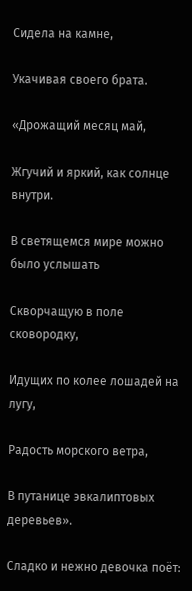Сидела на камне,

Укачивая своего брата.

«Дрожащий месяц май,

Жгучий и яркий, как солнце внутри.

В светящемся мире можно было услышать

Скворчащую в поле сковородку,

Идущих по колее лошадей на лугу,

Радость морского ветра,

В путанице эвкалиптовых деревьев».

Сладко и нежно девочка поёт: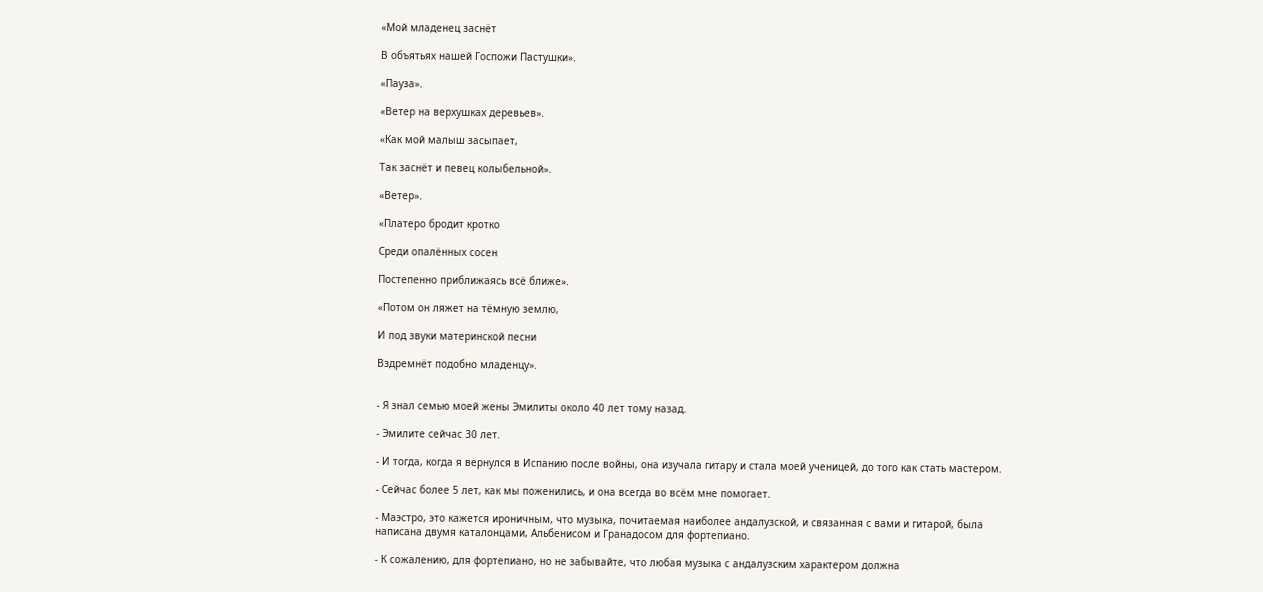«Мой младенец заснёт

В объятьях нашей Госпожи Пастушки».

«Пауза».

«Ветер на верхушках деревьев».

«Как мой малыш засыпает,

Так заснёт и певец колыбельной».

«Ветер».

«Платеро бродит кротко

Среди опалённых сосен

Постепенно приближаясь всё ближе».

«Потом он ляжет на тёмную землю,

И под звуки материнской песни

Вздремнёт подобно младенцу».


- Я знал семью моей жены Эмилиты около 40 лет тому назад.

- Эмилите сейчас 30 лет.

- И тогда, когда я вернулся в Испанию после войны, она изучала гитару и стала моей ученицей, до того как стать мастером.

- Сейчас более 5 лет, как мы поженились, и она всегда во всём мне помогает.

- Маэстро, это кажется ироничным, что музыка, почитаемая наиболее андалузской, и связанная с вами и гитарой, была написана двумя каталонцами, Альбенисом и Гранадосом для фортепиано.

- К сожалению, для фортепиано, но не забывайте, что любая музыка с андалузским характером должна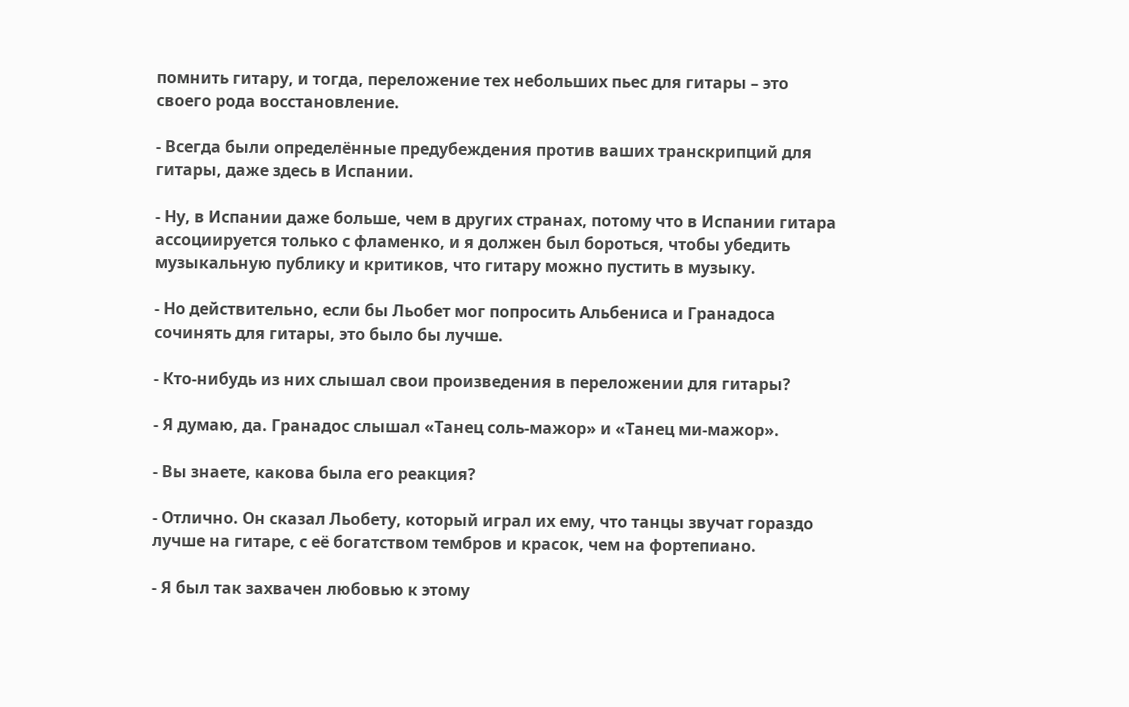помнить гитару, и тогда, переложение тех небольших пьес для гитары – это своего рода восстановление.

- Всегда были определённые предубеждения против ваших транскрипций для гитары, даже здесь в Испании.

- Ну, в Испании даже больше, чем в других странах, потому что в Испании гитара ассоциируется только с фламенко, и я должен был бороться, чтобы убедить музыкальную публику и критиков, что гитару можно пустить в музыку.

- Но действительно, если бы Льобет мог попросить Альбениса и Гранадоса сочинять для гитары, это было бы лучше.

- Кто-нибудь из них слышал свои произведения в переложении для гитары?

- Я думаю, да. Гранадос слышал «Танец соль-мажор» и «Танец ми-мажор».

- Вы знаете, какова была его реакция?

- Отлично. Он сказал Льобету, который играл их ему, что танцы звучат гораздо лучше на гитаре, с её богатством тембров и красок, чем на фортепиано.

- Я был так захвачен любовью к этому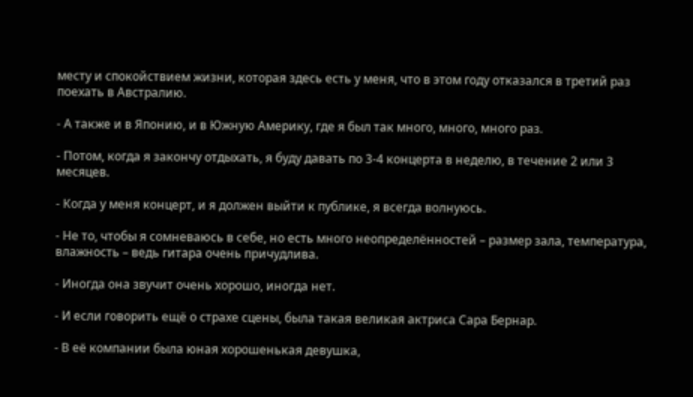месту и спокойствием жизни, которая здесь есть у меня, что в этом году отказался в третий раз поехать в Австралию.

- А также и в Японию, и в Южную Америку, где я был так много, много, много раз.

- Потом, когда я закончу отдыхать, я буду давать по 3-4 концерта в неделю, в течение 2 или 3 месяцев.

- Когда у меня концерт, и я должен выйти к публике, я всегда волнуюсь.

- Не то, чтобы я сомневаюсь в себе, но есть много неопределённостей – размер зала, температура, влажность – ведь гитара очень причудлива.

- Иногда она звучит очень хорошо, иногда нет.

- И если говорить ещё о страхе сцены, была такая великая актриса Сара Бернар.

- В её компании была юная хорошенькая девушка,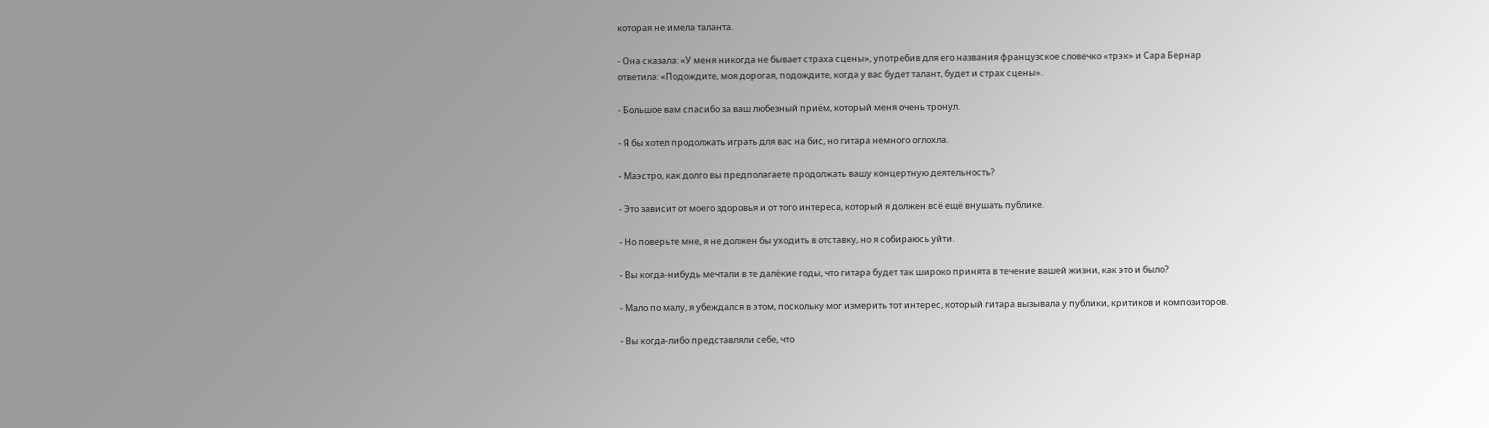которая не имела таланта.

- Она сказала: «У меня никогда не бывает страха сцены», употребив для его названия французское словечко «трэк» и Сара Бернар ответила: «Подождите, моя дорогая, подождите, когда у вас будет талант, будет и страх сцены».

- Большое вам спасибо за ваш любезный приём, который меня очень тронул.

- Я бы хотел продолжать играть для вас на бис, но гитара немного оглохла.

- Маэстро, как долго вы предполагаете продолжать вашу концертную деятельность?

- Это зависит от моего здоровья и от того интереса, который я должен всё ещё внушать публике.

- Но поверьте мне, я не должен бы уходить в отставку, но я собираюсь уйти.

- Вы когда-нибудь мечтали в те далёкие годы, что гитара будет так широко принята в течение вашей жизни, как это и было?

- Мало по малу, я убеждался в этом, поскольку мог измерить тот интерес, который гитара вызывала у публики, критиков и композиторов.

- Вы когда-либо представляли себе, что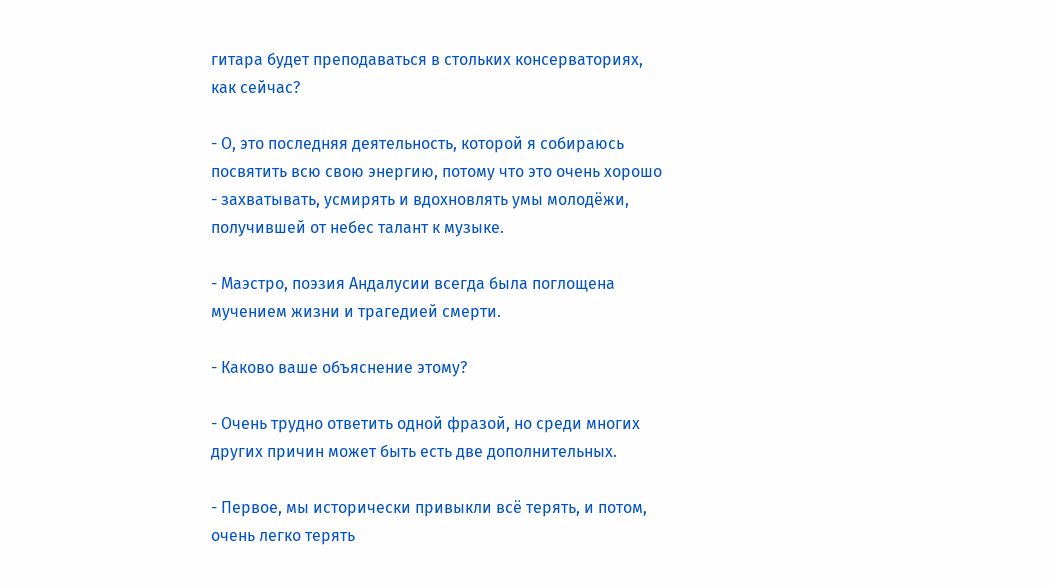гитара будет преподаваться в стольких консерваториях, как сейчас?

- О, это последняя деятельность, которой я собираюсь посвятить всю свою энергию, потому что это очень хорошо - захватывать, усмирять и вдохновлять умы молодёжи, получившей от небес талант к музыке.

- Маэстро, поэзия Андалусии всегда была поглощена мучением жизни и трагедией смерти.

- Каково ваше объяснение этому?

- Очень трудно ответить одной фразой, но среди многих других причин может быть есть две дополнительных.

- Первое, мы исторически привыкли всё терять, и потом, очень легко терять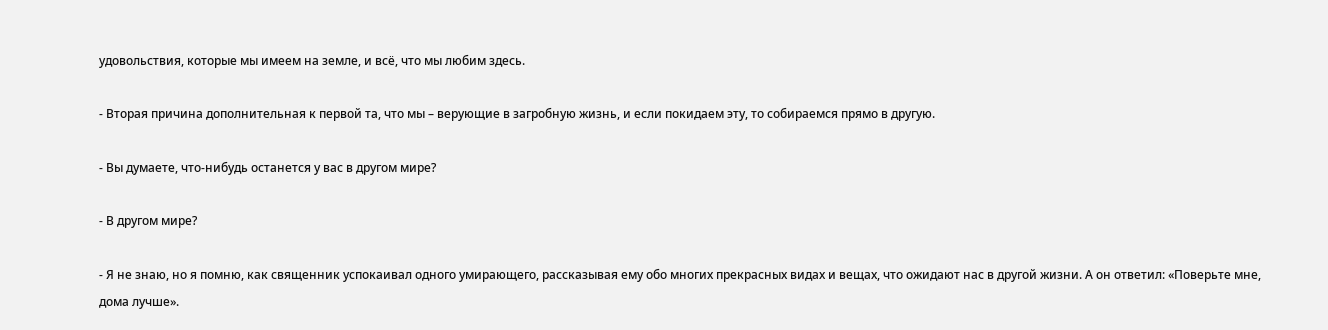удовольствия, которые мы имеем на земле, и всё, что мы любим здесь.

- Вторая причина дополнительная к первой та, что мы – верующие в загробную жизнь, и если покидаем эту, то собираемся прямо в другую.

- Вы думаете, что-нибудь останется у вас в другом мире?

- В другом мире?

- Я не знаю, но я помню, как священник успокаивал одного умирающего, рассказывая ему обо многих прекрасных видах и вещах, что ожидают нас в другой жизни. А он ответил: «Поверьте мне, дома лучше».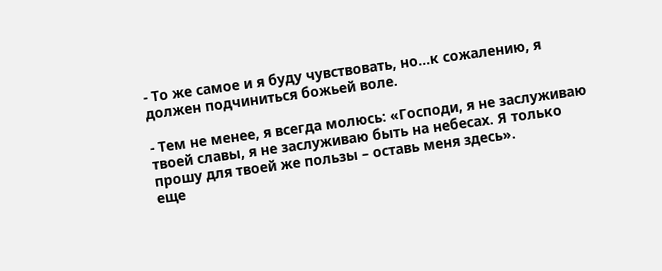- То же самое и я буду чувствовать, но…к сожалению, я должен подчиниться божьей воле.

- Тем не менее, я всегда молюсь: «Господи, я не заслуживаю твоей славы, я не заслуживаю быть на небесах. Я только прошу для твоей же пользы – оставь меня здесь».
еще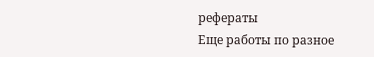рефераты
Еще работы по разное